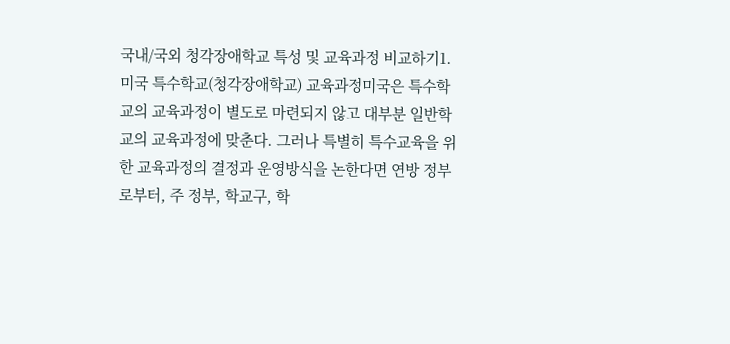국내/국외 청각장애학교 특성 및 교육과정 비교하기1. 미국 특수학교(청각장애학교) 교육과정미국은 특수학교의 교육과정이 별도로 마련되지 않고 대부분 일반학교의 교육과정에 맞춘다. 그러나 특별히 특수교육을 위한 교육과정의 결정과 운영방식을 논한다면 연방 정부로부터, 주 정부, 학교구, 학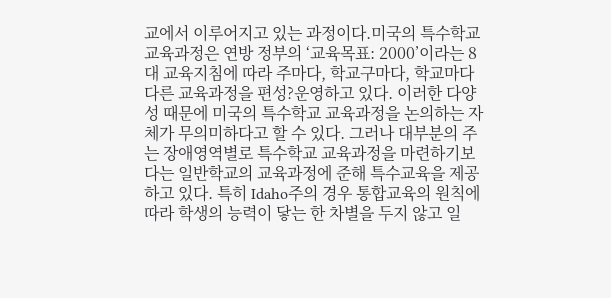교에서 이루어지고 있는 과정이다.미국의 특수학교 교육과정은 연방 정부의 ‘교육목표: 2000’이라는 8대 교육지침에 따라 주마다, 학교구마다, 학교마다 다른 교육과정을 편성?운영하고 있다. 이러한 다양성 때문에 미국의 특수학교 교육과정을 논의하는 자체가 무의미하다고 할 수 있다. 그러나 대부분의 주는 장애영역별로 특수학교 교육과정을 마련하기보다는 일반학교의 교육과정에 준해 특수교육을 제공하고 있다. 특히 Idaho주의 경우 통합교육의 원칙에 따라 학생의 능력이 닿는 한 차별을 두지 않고 일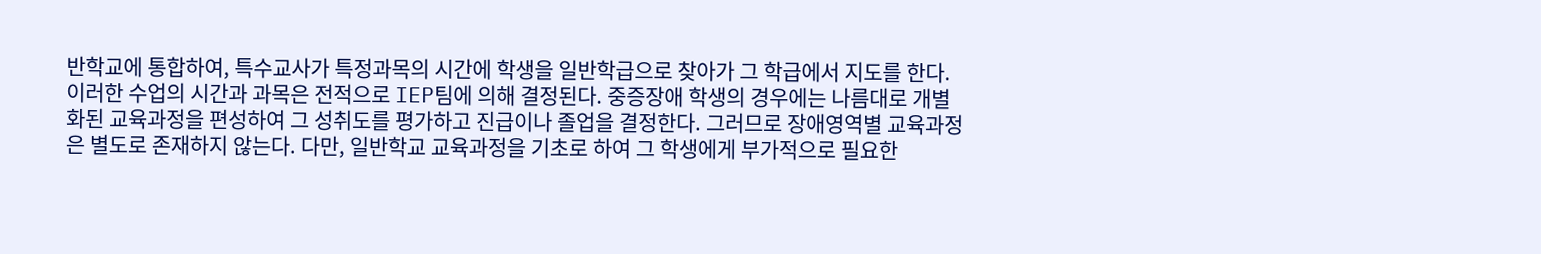반학교에 통합하여, 특수교사가 특정과목의 시간에 학생을 일반학급으로 찾아가 그 학급에서 지도를 한다. 이러한 수업의 시간과 과목은 전적으로 IEP팀에 의해 결정된다. 중증장애 학생의 경우에는 나름대로 개별화된 교육과정을 편성하여 그 성취도를 평가하고 진급이나 졸업을 결정한다. 그러므로 장애영역별 교육과정은 별도로 존재하지 않는다. 다만, 일반학교 교육과정을 기초로 하여 그 학생에게 부가적으로 필요한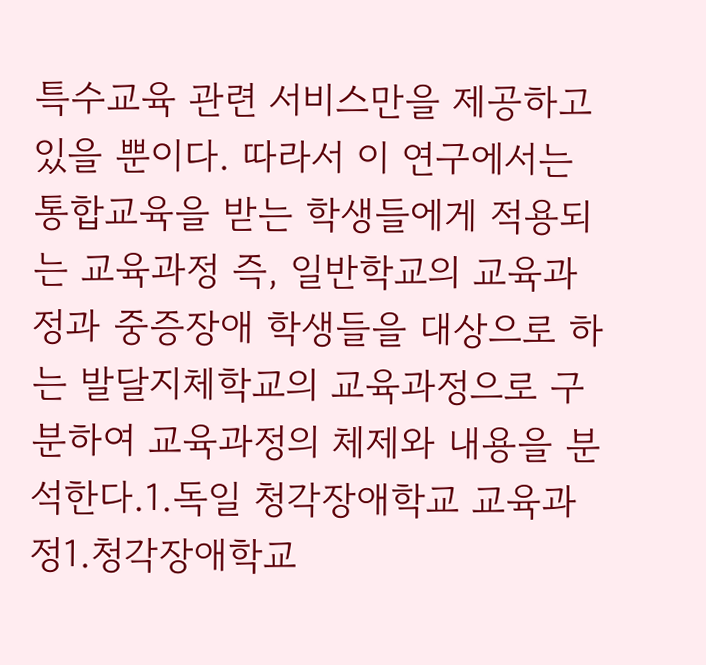특수교육 관련 서비스만을 제공하고 있을 뿐이다. 따라서 이 연구에서는 통합교육을 받는 학생들에게 적용되는 교육과정 즉, 일반학교의 교육과정과 중증장애 학생들을 대상으로 하는 발달지체학교의 교육과정으로 구분하여 교육과정의 체제와 내용을 분석한다.1.독일 청각장애학교 교육과정1.청각장애학교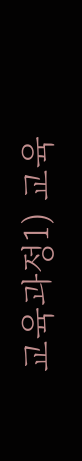교육과정1) 교육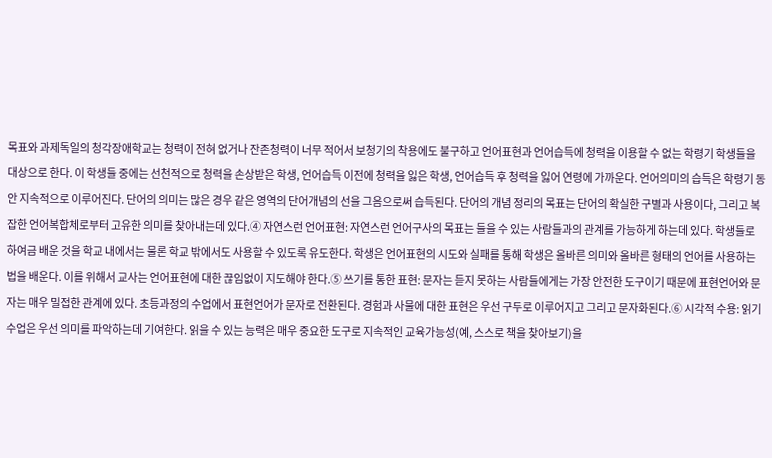목표와 과제독일의 청각장애학교는 청력이 전혀 없거나 잔존청력이 너무 적어서 보청기의 착용에도 불구하고 언어표현과 언어습득에 청력을 이용할 수 없는 학령기 학생들을 대상으로 한다. 이 학생들 중에는 선천적으로 청력을 손상받은 학생, 언어습득 이전에 청력을 잃은 학생, 언어습득 후 청력을 잃어 연령에 가까운다. 언어의미의 습득은 학령기 동안 지속적으로 이루어진다. 단어의 의미는 많은 경우 같은 영역의 단어개념의 선을 그음으로써 습득된다. 단어의 개념 정리의 목표는 단어의 확실한 구별과 사용이다, 그리고 복잡한 언어복합체로부터 고유한 의미를 찾아내는데 있다.④ 자연스런 언어표현: 자연스런 언어구사의 목표는 들을 수 있는 사람들과의 관계를 가능하게 하는데 있다. 학생들로 하여금 배운 것을 학교 내에서는 물론 학교 밖에서도 사용할 수 있도록 유도한다. 학생은 언어표현의 시도와 실패를 통해 학생은 올바른 의미와 올바른 형태의 언어를 사용하는 법을 배운다. 이를 위해서 교사는 언어표현에 대한 끊임없이 지도해야 한다.⑤ 쓰기를 통한 표현: 문자는 듣지 못하는 사람들에게는 가장 안전한 도구이기 때문에 표현언어와 문자는 매우 밀접한 관계에 있다. 초등과정의 수업에서 표현언어가 문자로 전환된다. 경험과 사물에 대한 표현은 우선 구두로 이루어지고 그리고 문자화된다.⑥ 시각적 수용: 읽기 수업은 우선 의미를 파악하는데 기여한다. 읽을 수 있는 능력은 매우 중요한 도구로 지속적인 교육가능성(예, 스스로 책을 찾아보기)을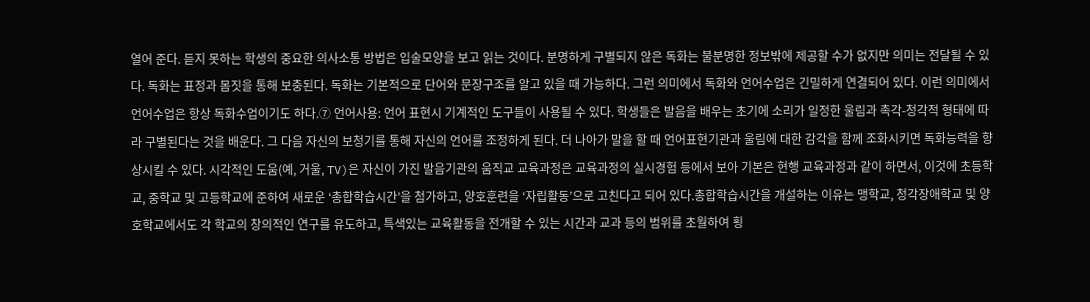열어 준다. 듣지 못하는 학생의 중요한 의사소통 방법은 입술모양을 보고 읽는 것이다. 분명하게 구별되지 않은 독화는 불분명한 정보밖에 제공할 수가 없지만 의미는 전달될 수 있다. 독화는 표정과 몸짓을 통해 보충된다. 독화는 기본적으로 단어와 문장구조를 알고 있을 때 가능하다. 그런 의미에서 독화와 언어수업은 긴밀하게 연결되어 있다. 이런 의미에서 언어수업은 항상 독화수업이기도 하다.⑦ 언어사용: 언어 표현시 기계적인 도구들이 사용될 수 있다. 학생들은 발음을 배우는 초기에 소리가 일정한 울림과 촉각-청각적 형태에 따라 구별된다는 것을 배운다. 그 다음 자신의 보청기를 통해 자신의 언어를 조정하게 된다. 더 나아가 말을 할 때 언어표현기관과 울림에 대한 감각을 함께 조화시키면 독화능력을 향상시킬 수 있다. 시각적인 도움(예, 거울, TV)은 자신이 가진 발음기관의 움직교 교육과정은 교육과정의 실시경험 등에서 보아 기본은 현행 교육과정과 같이 하면서, 이것에 초등학교, 중학교 및 고등학교에 준하여 새로운 ‘총합학습시간’을 첨가하고, 양호훈련을 ‘자립활동’으로 고친다고 되어 있다.총합학습시간을 개설하는 이유는 맹학교, 청각장애학교 및 양호학교에서도 각 학교의 창의적인 연구를 유도하고, 특색있는 교육활동을 전개할 수 있는 시간과 교과 등의 범위를 초월하여 횡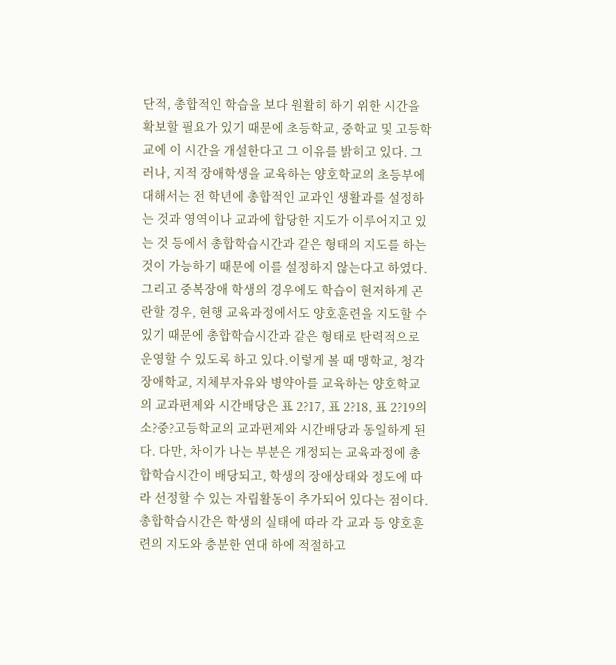단적, 총합적인 학습을 보다 원활히 하기 위한 시간을 확보할 필요가 있기 때문에 초등학교, 중학교 및 고등학교에 이 시간을 개설한다고 그 이유를 밝히고 있다. 그러나, 지적 장애학생을 교육하는 양호학교의 초등부에 대해서는 전 학년에 총합적인 교과인 생활과를 설정하는 것과 영역이나 교과에 합당한 지도가 이루어지고 있는 것 등에서 총합학습시간과 같은 형태의 지도를 하는 것이 가능하기 때문에 이를 설정하지 않는다고 하였다. 그리고 중복장애 학생의 경우에도 학습이 현저하게 곤란할 경우, 현행 교육과정에서도 양호훈련을 지도할 수 있기 때문에 총합학습시간과 같은 형태로 탄력적으로 운영할 수 있도록 하고 있다.이렇게 볼 때 맹학교, 청각장애학교, 지체부자유와 병약아를 교육하는 양호학교의 교과편제와 시간배당은 표 2?17, 표 2?18, 표 2?19의 소?중?고등학교의 교과편제와 시간배당과 동일하게 된다. 다만, 차이가 나는 부분은 개정되는 교육과정에 총합학습시간이 배당되고, 학생의 장애상태와 정도에 따라 선정할 수 있는 자립활동이 추가되어 있다는 점이다.총합학습시간은 학생의 실태에 따라 각 교과 등 양호훈련의 지도와 충분한 연대 하에 적절하고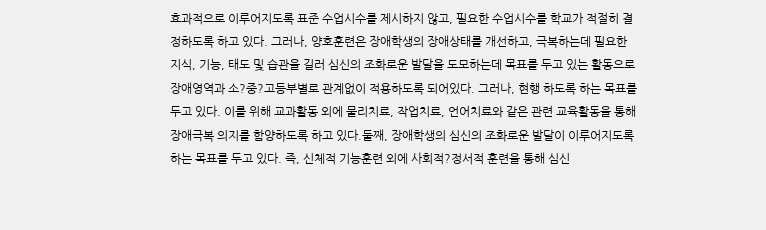효과적으로 이루어지도록 표준 수업시수를 제시하지 않고, 필요한 수업시수를 학교가 적절히 결정하도록 하고 있다. 그러나, 양호훈련은 장애학생의 장애상태를 개선하고, 극복하는데 필요한 지식, 기능, 태도 및 습관을 길러 심신의 조화로운 발달을 도모하는데 목표를 두고 있는 활동으로 장애영역과 소?중?고등부별로 관계없이 적용하도록 되어있다. 그러나, 현행 하도록 하는 목표를 두고 있다. 이를 위해 교과활동 외에 물리치료, 작업치료, 언어치료와 같은 관련 교육활동을 통해 장애극복 의지를 함양하도록 하고 있다.둘째, 장애학생의 심신의 조화로운 발달이 이루어지도록 하는 목표를 두고 있다. 즉, 신체적 기능훈련 외에 사회적?정서적 훈련을 통해 심신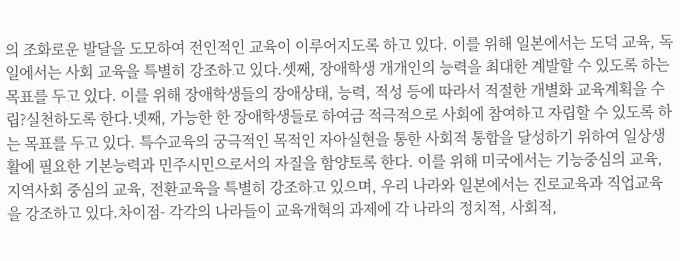의 조화로운 발달을 도모하여 전인적인 교육이 이루어지도록 하고 있다. 이를 위해 일본에서는 도덕 교육, 독일에서는 사회 교육을 특별히 강조하고 있다.셋째, 장애학생 개개인의 능력을 최대한 계발할 수 있도록 하는 목표를 두고 있다. 이를 위해 장애학생들의 장애상태, 능력, 적성 등에 따라서 적절한 개별화 교육계획을 수립?실천하도록 한다.넷째, 가능한 한 장애학생들로 하여금 적극적으로 사회에 참여하고 자립할 수 있도록 하는 목표를 두고 있다. 특수교육의 궁극적인 목적인 자아실현을 통한 사회적 통합을 달성하기 위하여 일상생활에 필요한 기본능력과 민주시민으로서의 자질을 함양토록 한다. 이를 위해 미국에서는 기능중심의 교육, 지역사회 중심의 교육, 전환교육을 특별히 강조하고 있으며, 우리 나라와 일본에서는 진로교육과 직업교육을 강조하고 있다.차이점- 각각의 나라들이 교육개혁의 과제에 각 나라의 정치적, 사회적,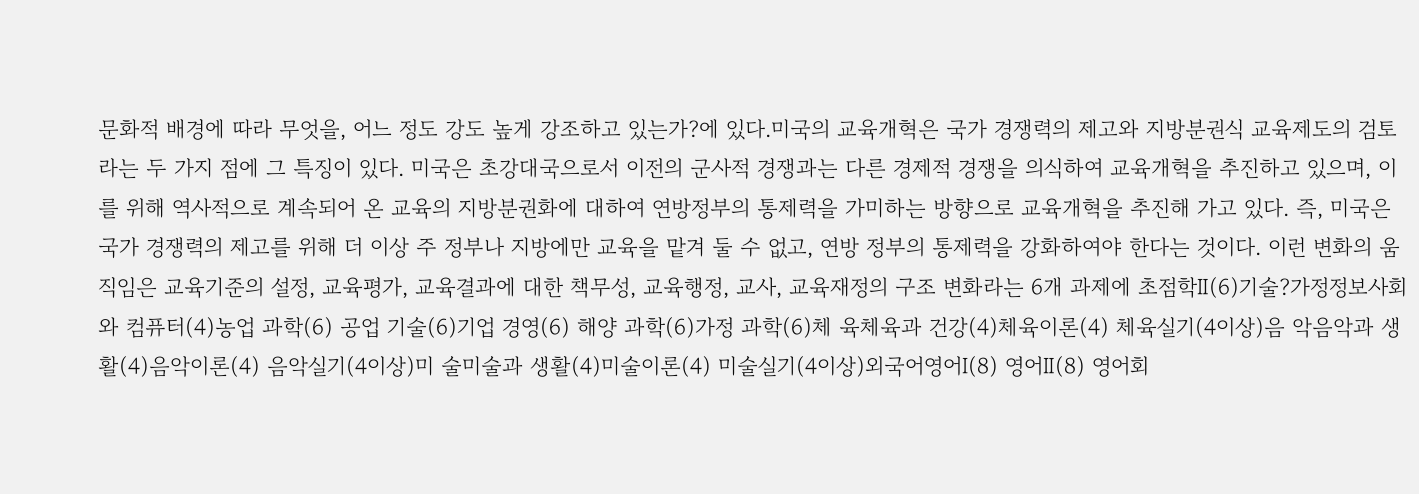문화적 배경에 따라 무엇을, 어느 정도 강도 높게 강조하고 있는가?에 있다.미국의 교육개혁은 국가 경쟁력의 제고와 지방분권식 교육제도의 검토라는 두 가지 점에 그 특징이 있다. 미국은 초강대국으로서 이전의 군사적 경쟁과는 다른 경제적 경쟁을 의식하여 교육개혁을 추진하고 있으며, 이를 위해 역사적으로 계속되어 온 교육의 지방분권화에 대하여 연방정부의 통제력을 가미하는 방향으로 교육개혁을 추진해 가고 있다. 즉, 미국은 국가 경쟁력의 제고를 위해 더 이상 주 정부나 지방에만 교육을 맡겨 둘 수 없고, 연방 정부의 통제력을 강화하여야 한다는 것이다. 이런 변화의 움직임은 교육기준의 설정, 교육평가, 교육결과에 대한 책무성, 교육행정, 교사, 교육재정의 구조 변화라는 6개 과제에 초점학Ⅱ(6)기술?가정정보사회와 컴퓨터(4)농업 과학(6) 공업 기술(6)기업 경영(6) 해양 과학(6)가정 과학(6)체 육체육과 건강(4)체육이론(4) 체육실기(4이상)음 악음악과 생활(4)음악이론(4) 음악실기(4이상)미 술미술과 생활(4)미술이론(4) 미술실기(4이상)외국어영어Ⅰ(8) 영어Ⅱ(8) 영어회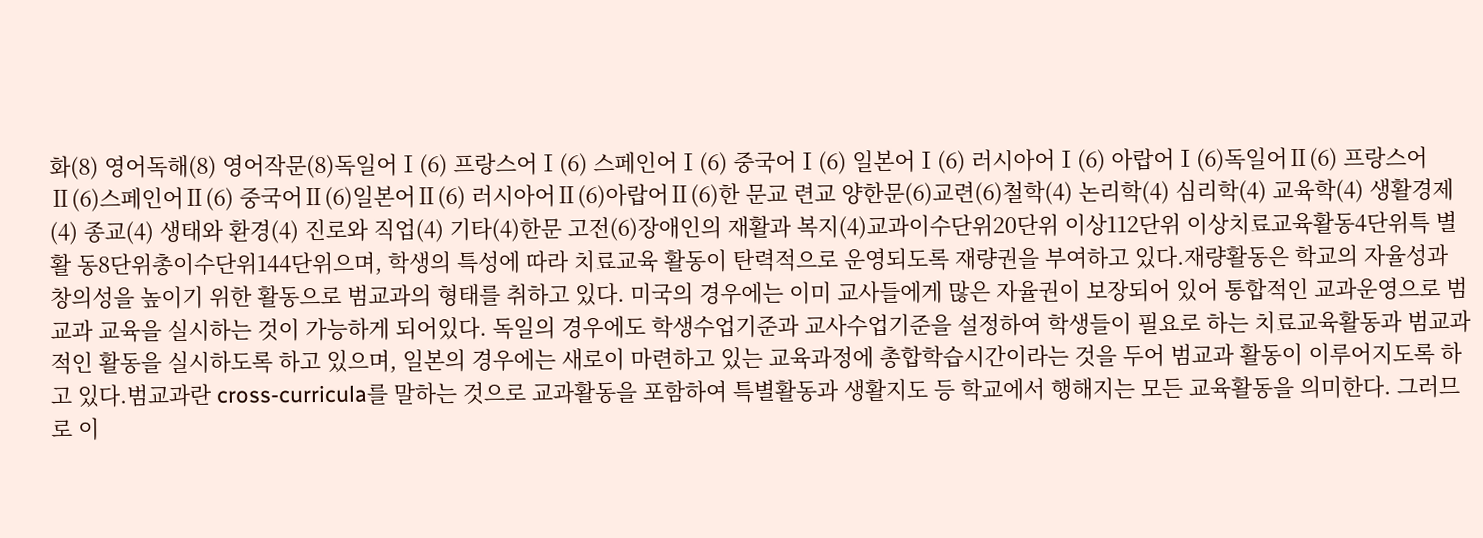화(8) 영어독해(8) 영어작문(8)독일어Ⅰ(6) 프랑스어Ⅰ(6) 스페인어Ⅰ(6) 중국어Ⅰ(6) 일본어Ⅰ(6) 러시아어Ⅰ(6) 아랍어Ⅰ(6)독일어Ⅱ(6) 프랑스어Ⅱ(6)스페인어Ⅱ(6) 중국어Ⅱ(6)일본어Ⅱ(6) 러시아어Ⅱ(6)아랍어Ⅱ(6)한 문교 련교 양한문(6)교련(6)철학(4) 논리학(4) 심리학(4) 교육학(4) 생활경제(4) 종교(4) 생태와 환경(4) 진로와 직업(4) 기타(4)한문 고전(6)장애인의 재활과 복지(4)교과이수단위20단위 이상112단위 이상치료교육활동4단위특 별 활 동8단위총이수단위144단위으며, 학생의 특성에 따라 치료교육 활동이 탄력적으로 운영되도록 재량권을 부여하고 있다.재량활동은 학교의 자율성과 창의성을 높이기 위한 활동으로 범교과의 형태를 취하고 있다. 미국의 경우에는 이미 교사들에게 많은 자율권이 보장되어 있어 통합적인 교과운영으로 범교과 교육을 실시하는 것이 가능하게 되어있다. 독일의 경우에도 학생수업기준과 교사수업기준을 설정하여 학생들이 필요로 하는 치료교육활동과 범교과적인 활동을 실시하도록 하고 있으며, 일본의 경우에는 새로이 마련하고 있는 교육과정에 총합학습시간이라는 것을 두어 범교과 활동이 이루어지도록 하고 있다.범교과란 cross-curricula를 말하는 것으로 교과활동을 포함하여 특별활동과 생활지도 등 학교에서 행해지는 모든 교육활동을 의미한다. 그러므로 이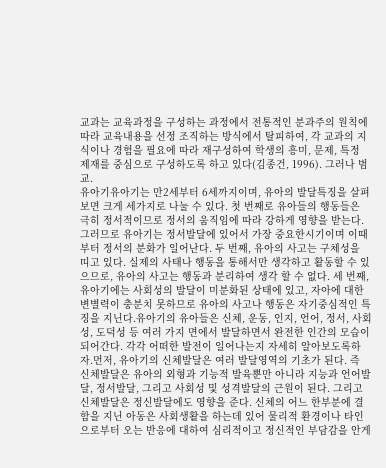교과는 교육과정을 구성하는 과정에서 전통적인 분과주의 원칙에 따라 교육내용을 선정 조직하는 방식에서 탈피하여, 각 교과의 지식이나 경험을 필요에 따라 재구성하여 학생의 흥미, 문제, 특정 제재를 중심으로 구성하도록 하고 있다(김종건, 1996). 그러나 범교.
유아기유아기는 만2세부터 6세까지이며, 유아의 발달특징을 살펴보면 크게 세가지로 나눌 수 있다. 첫 번째로 유아들의 행동들은 극히 정서적이므로 정서의 움직임에 따라 강하게 영향을 받는다. 그러므로 유아기는 정서발달에 있어서 가장 중요한시기이며 이때부터 정서의 분화가 일어난다. 두 번째, 유아의 사고는 구체성을 띠고 있다. 실제의 사태나 행동을 통해서만 생각하고 활동할 수 있으므로, 유아의 사고는 행동과 분리하여 생각 할 수 없다. 세 번째, 유아기에는 사회성의 발달이 미분화된 상태에 있고, 자아에 대한 변별력이 충분치 못하므로 유아의 사고나 행동은 자기중심적인 특징을 지닌다.유아기의 유아들은 신체, 운동, 인지, 언어, 정서, 사회성, 도덕성 등 여러 가지 면에서 발달하면서 완전한 인간의 모습이 되어간다. 각각 어떠한 발전이 일어나는지 자세히 알아보도록하자.먼저, 유아기의 신체발달은 여러 발달영역의 기초가 된다. 즉 신체발달은 유아의 외형과 기능적 발육뿐만 아니라 지능과 언어발달, 정서발달, 그리고 사회성 및 성격발달의 근원이 된다. 그리고 신체발달은 정신발달에도 영향을 준다. 신체의 어느 한부분에 결함을 지닌 아동은 사회생활을 하는데 있어 물리적 환경이나 타인으로부터 오는 반응에 대하여 심리적이고 정신적인 부담감을 안게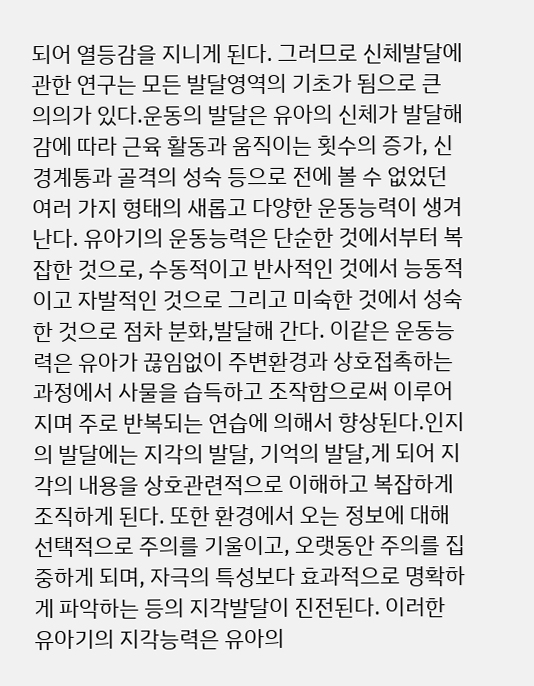되어 열등감을 지니게 된다. 그러므로 신체발달에 관한 연구는 모든 발달영역의 기초가 됨으로 큰 의의가 있다.운동의 발달은 유아의 신체가 발달해 감에 따라 근육 활동과 움직이는 횟수의 증가, 신경계통과 골격의 성숙 등으로 전에 볼 수 없었던 여러 가지 형태의 새롭고 다양한 운동능력이 생겨 난다. 유아기의 운동능력은 단순한 것에서부터 복잡한 것으로, 수동적이고 반사적인 것에서 능동적이고 자발적인 것으로 그리고 미숙한 것에서 성숙한 것으로 점차 분화,발달해 간다. 이같은 운동능력은 유아가 끊임없이 주변환경과 상호접촉하는 과정에서 사물을 습득하고 조작함으로써 이루어지며 주로 반복되는 연습에 의해서 향상된다.인지의 발달에는 지각의 발달, 기억의 발달,게 되어 지각의 내용을 상호관련적으로 이해하고 복잡하게 조직하게 된다. 또한 환경에서 오는 정보에 대해 선택적으로 주의를 기울이고, 오랫동안 주의를 집중하게 되며, 자극의 특성보다 효과적으로 명확하게 파악하는 등의 지각발달이 진전된다. 이러한 유아기의 지각능력은 유아의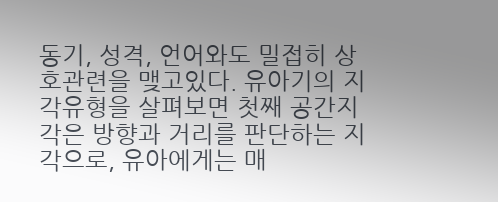동기, 성격, 언어와도 밀접히 상호관련을 맺고있다. 유아기의 지각유형을 살펴보면 첫째 공간지각은 방향과 거리를 판단하는 지각으로, 유아에게는 매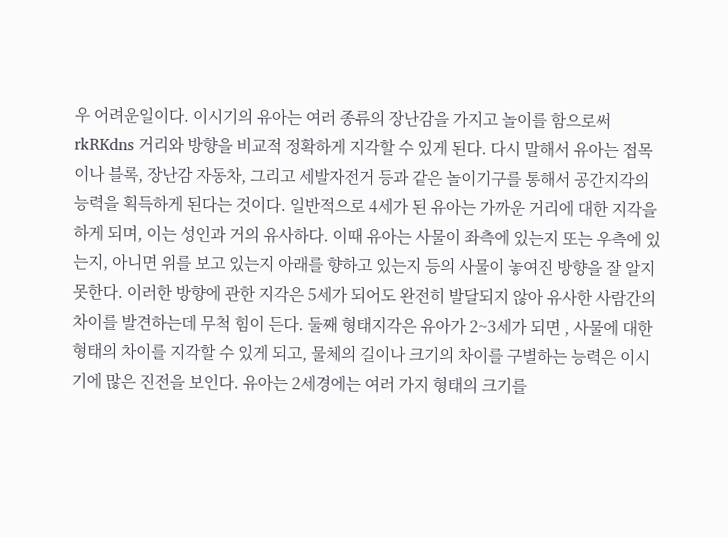우 어려운일이다. 이시기의 유아는 여러 종류의 장난감을 가지고 놀이를 함으로써 rkRKdns 거리와 방향을 비교적 정확하게 지각할 수 있게 된다. 다시 말해서 유아는 접목이나 블록, 장난감 자동차, 그리고 세발자전거 등과 같은 놀이기구를 통해서 공간지각의 능력을 획득하게 된다는 것이다. 일반적으로 4세가 된 유아는 가까운 거리에 대한 지각을 하게 되며, 이는 성인과 거의 유사하다. 이때 유아는 사물이 좌측에 있는지 또는 우측에 있는지, 아니면 위를 보고 있는지 아래를 향하고 있는지 등의 사물이 놓여진 방향을 잘 알지 못한다. 이러한 방향에 관한 지각은 5세가 되어도 완전히 발달되지 않아 유사한 사람간의 차이를 발견하는데 무척 힘이 든다. 둘째 형태지각은 유아가 2~3세가 되면 , 사물에 대한 형태의 차이를 지각할 수 있게 되고, 물체의 길이나 크기의 차이를 구별하는 능력은 이시기에 많은 진전을 보인다. 유아는 2세경에는 여러 가지 형태의 크기를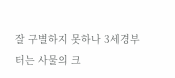잘 구별하지 못하나 3세경부터는 사물의 크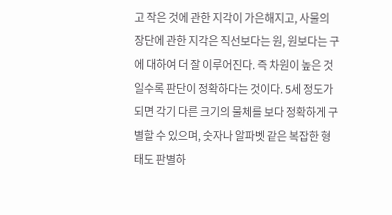고 작은 것에 관한 지각이 가은해지고, 사물의 장단에 관한 지각은 직선보다는 원, 원보다는 구에 대하여 더 잘 이루어진다. 즉 차원이 높은 것일수록 판단이 정확하다는 것이다. 5세 정도가 되면 각기 다른 크기의 물체를 보다 정확하게 구별할 수 있으며, 숫자나 알파벳 같은 복잡한 형태도 판별하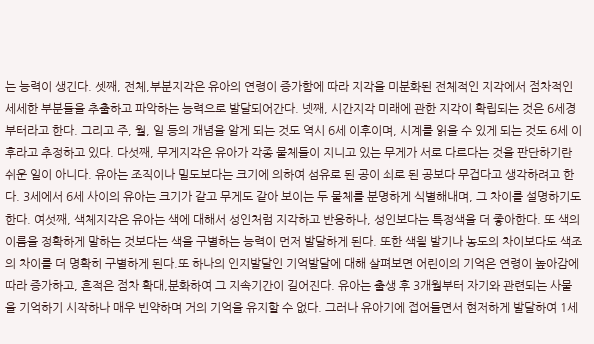는 능력이 생긴다. 셋째, 전체,부분지각은 유아의 연령이 증가함에 따라 지각을 미분화된 전체적인 지각에서 점차적인 세세한 부분들을 추출하고 파악하는 능력으로 발달되어간다. 넷째, 시간지각 미래에 관한 지각이 확립되는 것은 6세경부터라고 한다. 그리고 주, 월, 일 등의 개념을 알게 되는 것도 역시 6세 이후이며, 시계를 읽을 수 있게 되는 것도 6세 이후라고 추정하고 있다. 다섯째, 무게지각은 유아가 각종 물체들이 지니고 있는 무게가 서로 다르다는 것을 판단하기란 쉬운 일이 아니다. 유아는 조직이나 밀도보다는 크기에 의하여 섬유로 된 공이 쇠로 된 공보다 무겁다고 생각하려고 한다. 3세에서 6세 사이의 유아는 크기가 같고 무게도 같아 보이는 두 물체를 분명하게 식별해내며, 그 차이를 설명하기도 한다. 여섯째, 색체지각은 유아는 색에 대해서 성인처럼 지각하고 반응하나, 성인보다는 특정색을 더 좋아한다. 또 색의 이름을 정확하게 말하는 것보다는 색을 구별하는 능력이 먼저 발달하게 된다. 또한 색읠 발기나 농도의 차이보다도 색조의 차이를 더 명확히 구별하게 된다.또 하나의 인지발달인 기억발달에 대해 살펴보면 어린이의 기억은 연령이 높아감에 따라 증가하고, 흔적은 점차 확대,분화하여 그 지속기간이 길어진다. 유아는 출생 후 3개월부터 자기와 관련되는 사물을 기억하기 시작하나 매우 빈약하며 거의 기억을 유지할 수 없다. 그러나 유아기에 접어들면서 현저하게 발달하여 1세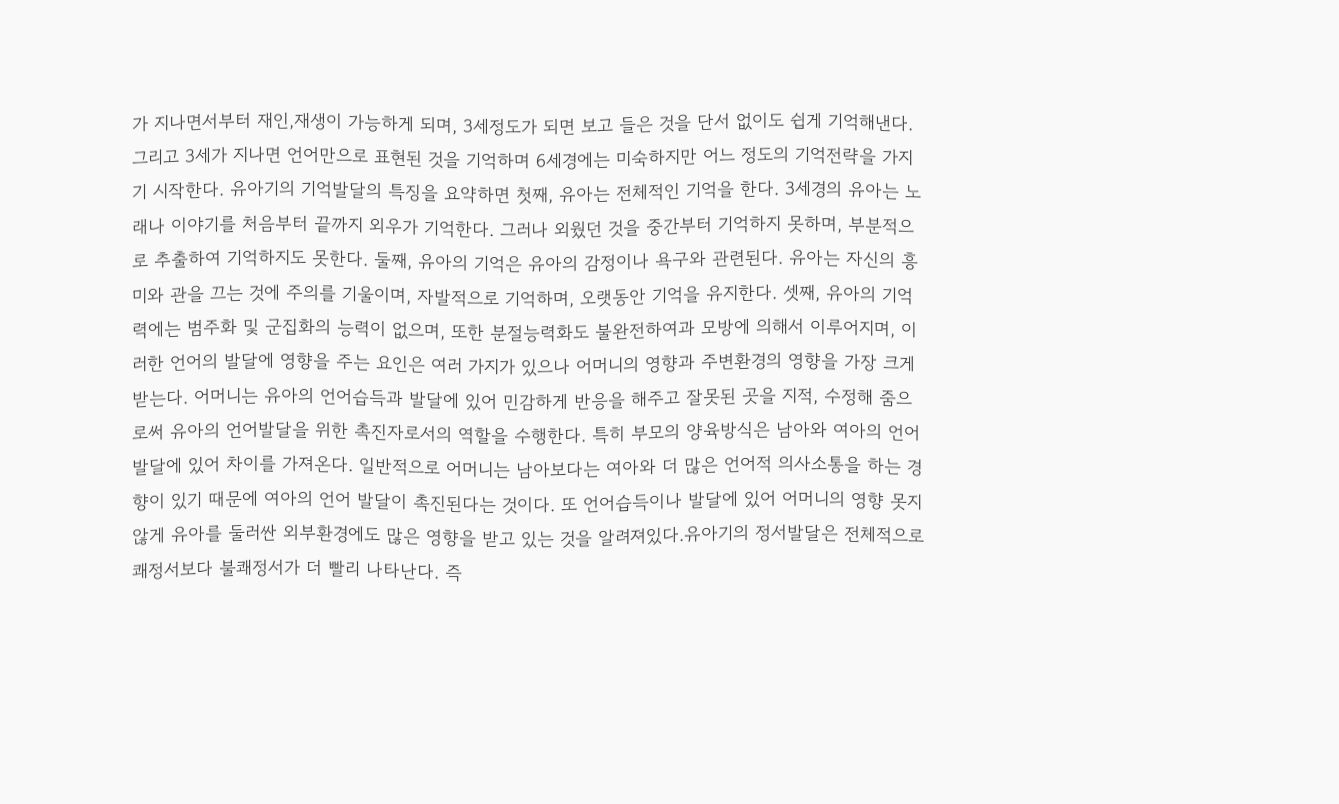가 지나면서부터 재인,재생이 가능하게 되며, 3세정도가 되면 보고 들은 것을 단서 없이도 쉽게 기억해낸다. 그리고 3세가 지나면 언어만으로 표현된 것을 기억하며 6세경에는 미숙하지만 어느 정도의 기억전략을 가지기 시작한다. 유아기의 기억발달의 특징을 요약하면 첫째, 유아는 전체적인 기억을 한다. 3세경의 유아는 노래나 이야기를 처음부터 끝까지 외우가 기억한다. 그러나 외웠던 것을 중간부터 기억하지 못하며, 부분적으로 추출하여 기억하지도 못한다. 둘째, 유아의 기억은 유아의 감정이나 욕구와 관련된다. 유아는 자신의 흥미와 관을 끄는 것에 주의를 기울이며, 자발적으로 기억하며, 오랫동안 기억을 유지한다. 셋째, 유아의 기억력에는 범주화 및 군집화의 능력이 없으며, 또한 분절능력화도 불완전하여과 모방에 의해서 이루어지며, 이러한 언어의 발달에 영향을 주는 요인은 여러 가지가 있으나 어머니의 영향과 주변환경의 영향을 가장 크게 받는다. 어머니는 유아의 언어습득과 발달에 있어 민감하게 반응을 해주고 잘못된 곳을 지적, 수정해 줌으로써 유아의 언어발달을 위한 촉진자로서의 역할을 수행한다. 특히 부모의 양육방식은 남아와 여아의 언어발달에 있어 차이를 가져온다. 일반적으로 어머니는 남아보다는 여아와 더 많은 언어적 의사소통을 하는 경향이 있기 때문에 여아의 언어 발달이 촉진된다는 것이다. 또 언어습득이나 발달에 있어 어머니의 영향 못지않게 유아를 둘러싼 외부환경에도 많은 영향을 받고 있는 것을 알려져있다.유아기의 정서발달은 전체적으로 쾌정서보다 불쾌정서가 더 빨리 나타난다. 즉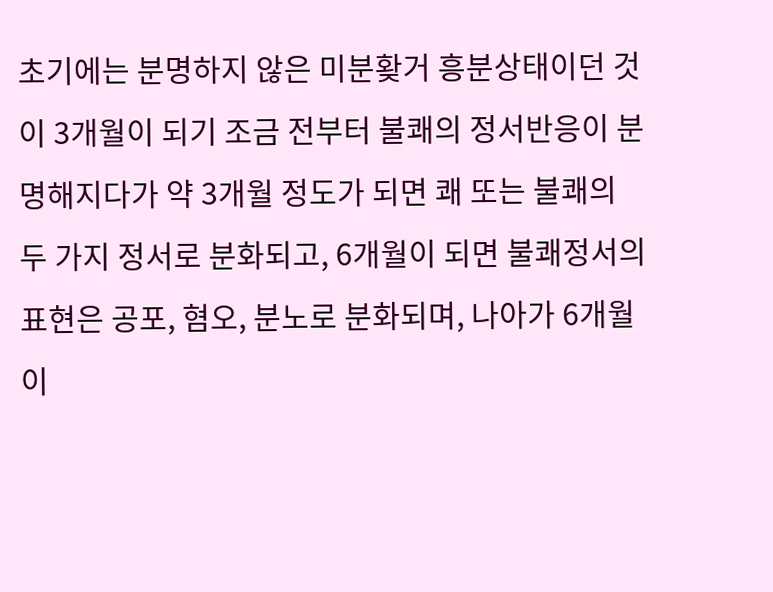초기에는 분명하지 않은 미분홪거 흥분상태이던 것이 3개월이 되기 조금 전부터 불쾌의 정서반응이 분명해지다가 약 3개월 정도가 되면 쾌 또는 불쾌의 두 가지 정서로 분화되고, 6개월이 되면 불쾌정서의 표현은 공포, 혐오, 분노로 분화되며, 나아가 6개월이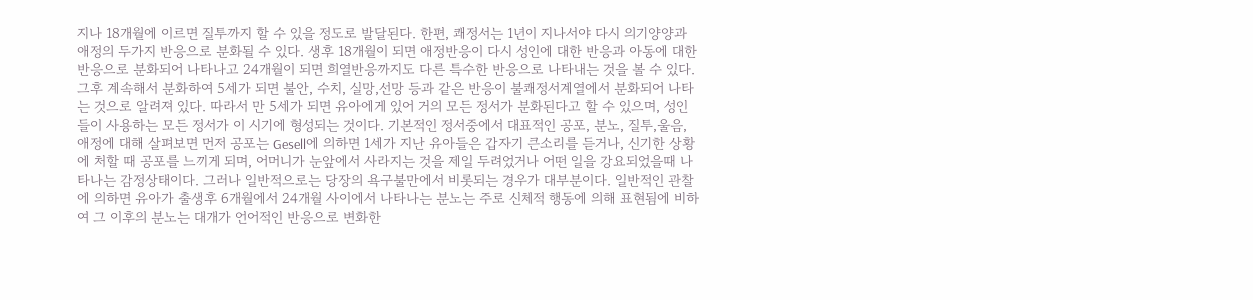지나 18개월에 이르면 질투까지 할 수 있을 정도로 발달된다. 한편, 쾌정서는 1년이 지나서야 다시 의기양양과 애정의 두가지 반응으로 분화될 수 있다. 생후 18개월이 되면 애정반응이 다시 성인에 대한 반응과 아동에 대한 반응으로 분화되어 나타나고 24개월이 되면 희열반응까지도 다른 특수한 반응으로 나타내는 것을 볼 수 있다. 그후 계속해서 분화하여 5세가 되면 불안, 수치, 실망,선망 등과 같은 반응이 불쾌정서계열에서 분화되어 나타는 것으로 알려져 있다. 따라서 만 5세가 되면 유아에게 있어 거의 모든 정서가 분화된다고 할 수 있으며, 성인들이 사용하는 모든 정서가 이 시기에 형성되는 것이다. 기본적인 정서중에서 대표적인 공포, 분노, 질투,울음, 애정에 대해 살펴보면 먼저 공포는 Gesell에 의하면 1세가 지난 유아들은 갑자기 큰소리를 듣거나, 신기한 상황에 처할 때 공포를 느끼게 되며, 어머니가 눈앞에서 사라지는 것을 제일 두려었거나 어떤 일을 강요되었을때 나타나는 감정상태이다. 그러나 일반적으로는 당장의 욕구불만에서 비롯되는 경우가 대부분이다. 일반적인 관찰에 의하면 유아가 출생후 6개월에서 24개월 사이에서 나타나는 분노는 주로 신체적 행동에 의해 표현됨에 비하여 그 이후의 분노는 대개가 언어적인 반응으로 변화한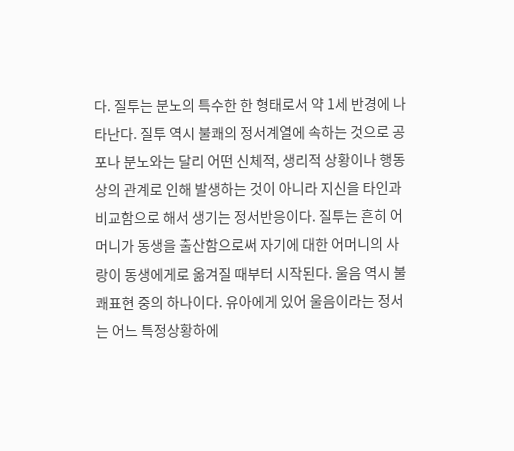다. 질투는 분노의 특수한 한 형태로서 약 1세 반경에 나타난다. 질투 역시 불쾌의 정서계열에 속하는 것으로 공포나 분노와는 달리 어떤 신체적, 생리적 상황이나 행동상의 관계로 인해 발생하는 것이 아니라 지신을 타인과 비교함으로 해서 생기는 정서반응이다. 질투는 흔히 어머니가 동생을 출산함으로써 자기에 대한 어머니의 사랑이 동생에게로 옮겨질 때부터 시작된다. 울음 역시 불쾌표현 중의 하나이다. 유아에게 있어 울음이라는 정서는 어느 특정상황하에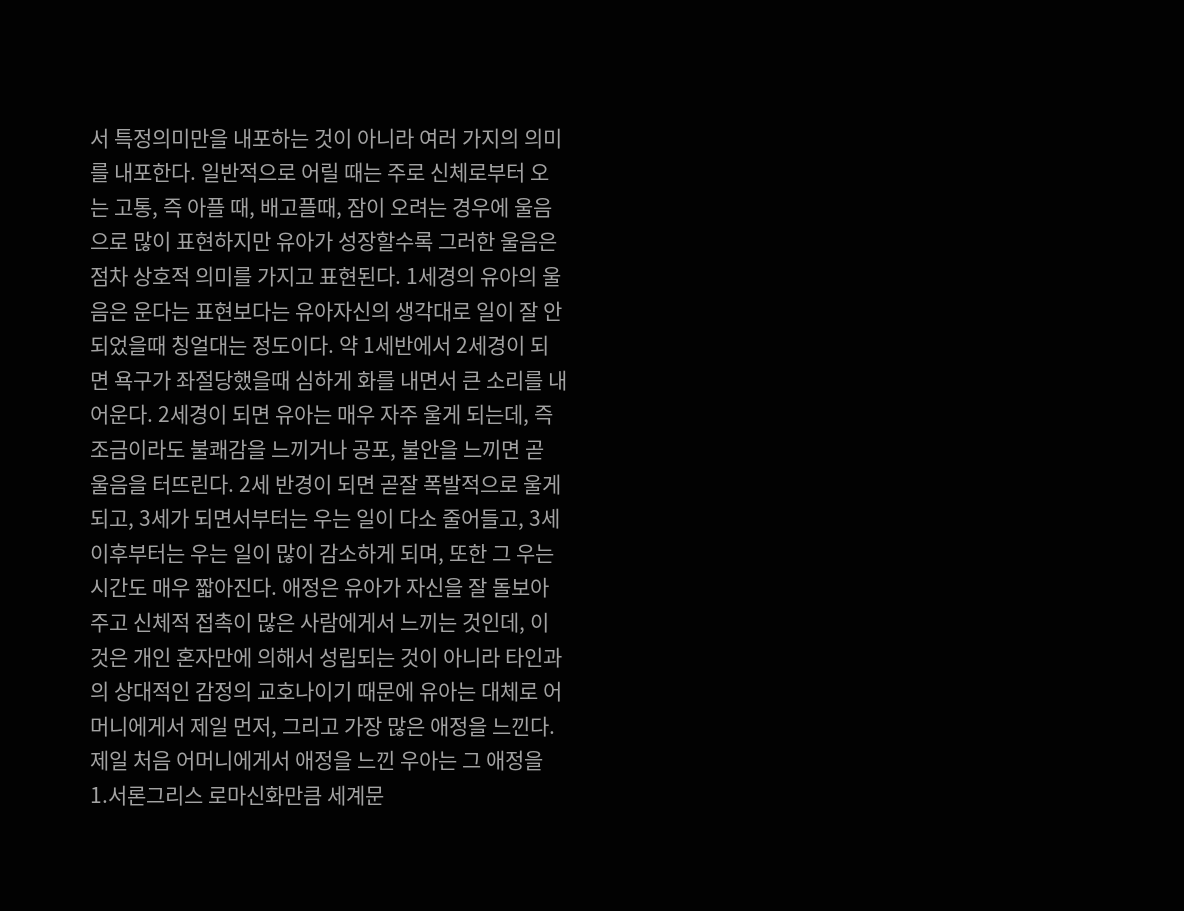서 특정의미만을 내포하는 것이 아니라 여러 가지의 의미를 내포한다. 일반적으로 어릴 때는 주로 신체로부터 오는 고통, 즉 아플 때, 배고플때, 잠이 오려는 경우에 울음으로 많이 표현하지만 유아가 성장할수록 그러한 울음은 점차 상호적 의미를 가지고 표현된다. 1세경의 유아의 울음은 운다는 표현보다는 유아자신의 생각대로 일이 잘 안되었을때 칭얼대는 정도이다. 약 1세반에서 2세경이 되면 욕구가 좌절당했을때 심하게 화를 내면서 큰 소리를 내어운다. 2세경이 되면 유아는 매우 자주 울게 되는데, 즉 조금이라도 불쾌감을 느끼거나 공포, 불안을 느끼면 곧 울음을 터뜨린다. 2세 반경이 되면 곧잘 폭발적으로 울게 되고, 3세가 되면서부터는 우는 일이 다소 줄어들고, 3세 이후부터는 우는 일이 많이 감소하게 되며, 또한 그 우는 시간도 매우 짧아진다. 애정은 유아가 자신을 잘 돌보아주고 신체적 접촉이 많은 사람에게서 느끼는 것인데, 이것은 개인 혼자만에 의해서 성립되는 것이 아니라 타인과의 상대적인 감정의 교호나이기 때문에 유아는 대체로 어머니에게서 제일 먼저, 그리고 가장 많은 애정을 느낀다. 제일 처음 어머니에게서 애정을 느낀 우아는 그 애정을
1.서론그리스 로마신화만큼 세계문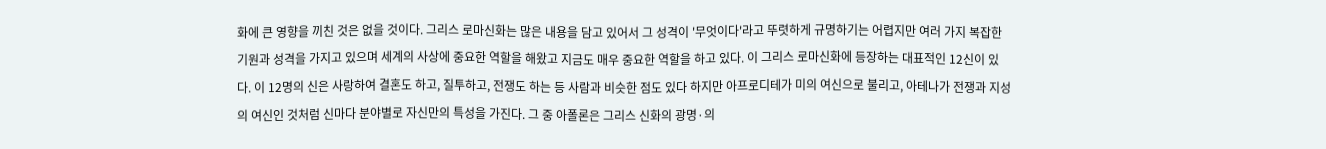화에 큰 영향을 끼친 것은 없을 것이다. 그리스 로마신화는 많은 내용을 담고 있어서 그 성격이 '무엇이다'라고 뚜렷하게 규명하기는 어렵지만 여러 가지 복잡한 기원과 성격을 가지고 있으며 세계의 사상에 중요한 역할을 해왔고 지금도 매우 중요한 역할을 하고 있다. 이 그리스 로마신화에 등장하는 대표적인 12신이 있다. 이 12명의 신은 사랑하여 결혼도 하고, 질투하고, 전쟁도 하는 등 사람과 비슷한 점도 있다 하지만 아프로디테가 미의 여신으로 불리고, 아테나가 전쟁과 지성의 여신인 것처럼 신마다 분야별로 자신만의 특성을 가진다. 그 중 아폴론은 그리스 신화의 광명·의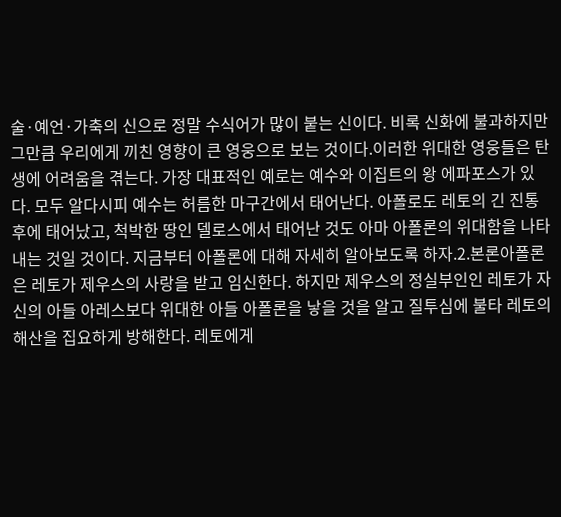술·예언·가축의 신으로 정말 수식어가 많이 붙는 신이다. 비록 신화에 불과하지만 그만큼 우리에게 끼친 영향이 큰 영웅으로 보는 것이다.이러한 위대한 영웅들은 탄생에 어려움을 겪는다. 가장 대표적인 예로는 예수와 이집트의 왕 에파포스가 있다. 모두 알다시피 예수는 허름한 마구간에서 태어난다. 아폴로도 레토의 긴 진통 후에 태어났고, 척박한 땅인 델로스에서 태어난 것도 아마 아폴론의 위대함을 나타내는 것일 것이다. 지금부터 아폴론에 대해 자세히 알아보도록 하자.2.본론아폴론은 레토가 제우스의 사랑을 받고 임신한다. 하지만 제우스의 정실부인인 레토가 자신의 아들 아레스보다 위대한 아들 아폴론을 낳을 것을 알고 질투심에 불타 레토의 해산을 집요하게 방해한다. 레토에게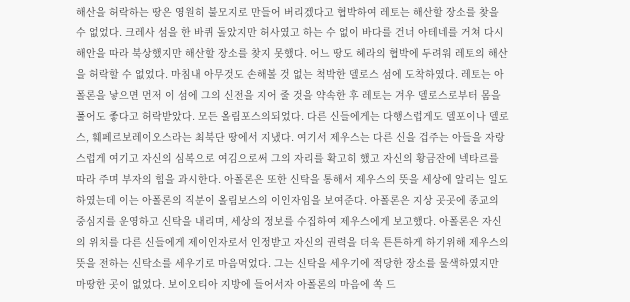해산을 허락하는 땅은 영원히 불모지로 만들어 버리겠다고 협박하여 레토는 해산할 장소를 찾을 수 없었다. 크레사 섬을 한 바퀴 돌았지만 허사였고 하는 수 없이 바다를 건너 아테네를 거쳐 다시 해안을 따라 북상했지만 해산할 장소를 찾지 못했다. 어느 땅도 헤라의 협박에 두려워 레토의 해산을 허락할 수 없었다. 마침내 아무것도 손해볼 것 없는 척박한 델로스 섬에 도착하였다. 레토는 아폴론을 낳으면 먼저 이 섬에 그의 신전을 지어 줄 것을 약속한 후 레토는 겨우 델로스로부터 몸을 풀어도 좋다고 허락받았다. 모든 올림포스의되었다. 다른 신들에게는 다행스럽게도 델포이나 델로스, 훼페르보레이오스라는 최북단 땅에서 지냈다. 여기서 제우스는 다른 신을 겁주는 아들을 자랑스럽게 여기고 자신의 심복으로 여김으로써 그의 자리를 확고히 했고 자신의 황금잔에 넥타르를 따라 주며 부자의 힘을 과시한다. 아폴론은 또한 신탁을 통해서 제우스의 뜻을 세상에 알리는 일도 하였는데 이는 아폴론의 직분이 올림보스의 이인자임을 보여준다. 아폴론은 지상 곳곳에 종교의 중심지를 운영하고 신탁을 내리며, 세상의 정보를 수집하여 제우스에게 보고했다. 아폴론은 자신의 위치를 다른 신들에게 제이인자로서 인정받고 자신의 권력을 더욱 튼튼하게 하기위해 제우스의 뜻을 전하는 신탁소를 세우기로 마음먹었다. 그는 신탁을 세우기에 적당한 장소를 물색하였지만 마땅한 곳이 없었다. 보이오티아 지방에 들어서자 아폴론의 마음에 쏙 드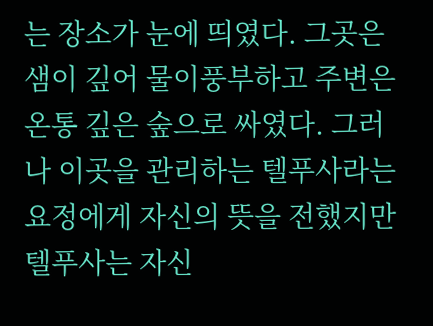는 장소가 눈에 띄였다. 그곳은 샘이 깊어 물이풍부하고 주변은 온통 깊은 숲으로 싸였다. 그러나 이곳을 관리하는 텔푸사라는 요정에게 자신의 뜻을 전했지만 텔푸사는 자신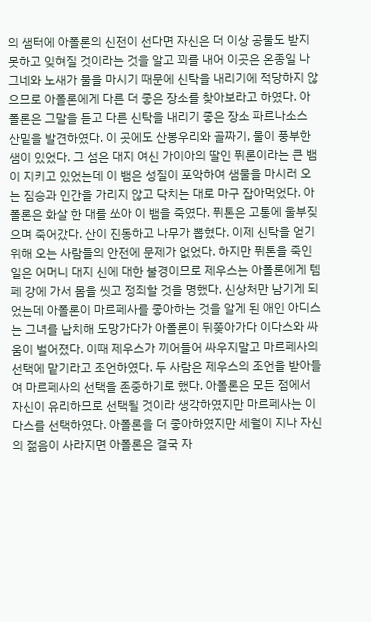의 샘터에 아폴론의 신전이 선다면 자신은 더 이상 공물도 받지못하고 잊혀질 것이라는 것을 알고 꾀를 내어 이곳은 온종일 나그네와 노새가 물을 마시기 때문에 신탁을 내리기에 적당하지 않으므로 아폴론에게 다른 더 좋은 장소를 찾아보라고 하였다. 아폴론은 그말을 듣고 다른 신탁을 내리기 좋은 장소 파르나소스 산밑을 발견하였다. 이 곳에도 산봉우리와 골짜기, 물이 풍부한 샘이 있었다. 그 섬은 대지 여신 가이아의 딸인 퓌론이라는 큰 뱀이 지키고 있었는데 이 뱀은 성질이 포악하여 샘물을 마시러 오는 짐승과 인간을 가리지 않고 닥치는 대로 마구 잡아먹었다. 아폴론은 화살 한 대를 쏘아 이 뱀을 죽였다. 퓌톤은 고통에 울부짖으며 죽어갔다. 산이 진동하고 나무가 뽑혔다. 이제 신탁을 얻기 위해 오는 사람들의 안전에 문제가 없었다. 하지만 퓌톤을 죽인 일은 어머니 대지 신에 대한 불경이므로 제우스는 아폴론에게 템페 강에 가서 몸을 씻고 정죄할 것을 명했다. 신상처만 남기게 되었는데 아폴론이 마르페사를 좋아하는 것을 알게 된 애인 아디스는 그녀를 납치해 도망가다가 아폴론이 뒤쫒아가다 이다스와 싸움이 벌어졌다. 이때 제우스가 끼어들어 싸우지말고 마르페사의 선택에 맡기라고 조언하였다. 두 사람은 제우스의 조언을 받아들여 마르페사의 선택을 존중하기로 했다. 아폴론은 모든 점에서 자신이 유리하므로 선택될 것이라 생각하였지만 마르페사는 이다스를 선택하였다. 아폴론을 더 좋아하였지만 세월이 지나 자신의 젊음이 사라지면 아폴론은 결국 자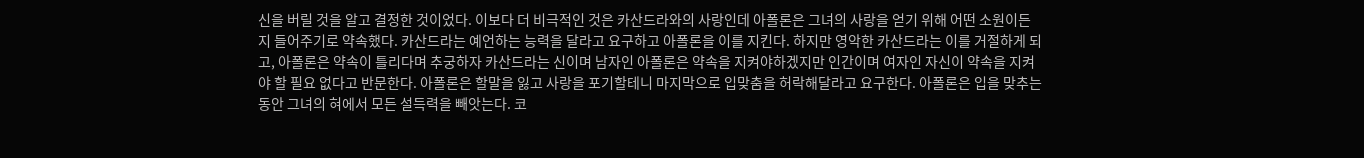신을 버릴 것을 알고 결정한 것이었다. 이보다 더 비극적인 것은 카산드라와의 사랑인데 아폴론은 그녀의 사랑을 얻기 위해 어떤 소원이든지 들어주기로 약속했다. 카산드라는 예언하는 능력을 달라고 요구하고 아폴론을 이를 지킨다. 하지만 영악한 카산드라는 이를 거절하게 되고, 아폴론은 약속이 틀리다며 추궁하자 카산드라는 신이며 남자인 아폴론은 약속을 지켜야하겠지만 인간이며 여자인 자신이 약속을 지켜야 할 필요 없다고 반문한다. 아폴론은 할말을 잃고 사랑을 포기할테니 마지막으로 입맞춤을 허락해달라고 요구한다. 아폴론은 입을 맞추는 동안 그녀의 혀에서 모든 설득력을 빼앗는다. 코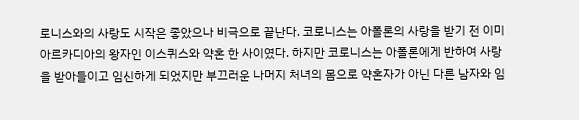로니스와의 사랑도 시작은 좋았으나 비극으로 끝난다. 코로니스는 아폴론의 사랑을 받기 전 이미 아르카디아의 왕자인 이스퀴스와 약혼 한 사이였다. 하지만 코로니스는 아폴론에게 반하여 사랑을 받아들이고 임신하게 되었지만 부끄러운 나머지 처녀의 몸으로 약혼자가 아닌 다른 남자와 임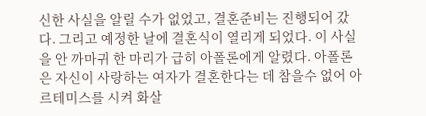신한 사실을 알릴 수가 없었고, 결혼준비는 진행되어 갔다. 그리고 예정한 날에 결혼식이 열리게 되었다. 이 사실을 안 까마귀 한 마리가 급히 아폴론에게 알렸다. 아폴론은 자신이 사랑하는 여자가 결혼한다는 데 참을수 없어 아르테미스를 시켜 화살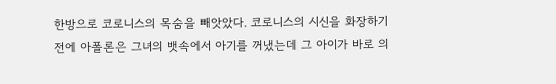한방으로 코로니스의 목숨을 빼앗았다. 코로니스의 시신을 화장하기전에 아폴론은 그녀의 뱃속에서 아기를 꺼냈는데 그 아이가 바로 의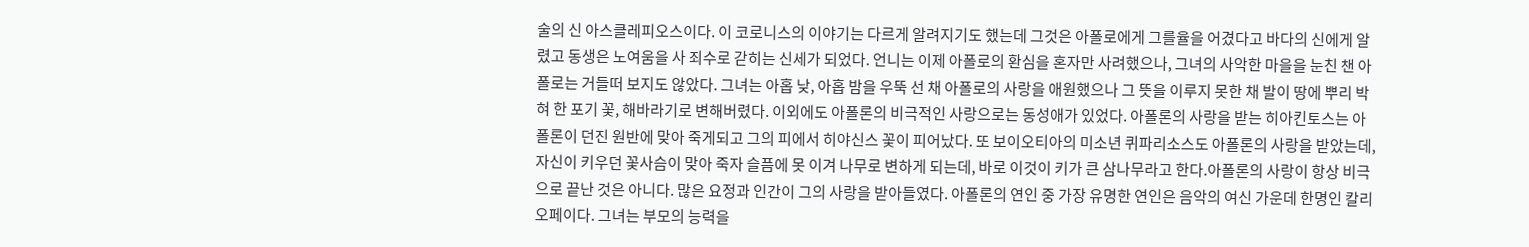술의 신 아스클레피오스이다. 이 코로니스의 이야기는 다르게 알려지기도 했는데 그것은 아폴로에게 그를율을 어겼다고 바다의 신에게 알렸고 동생은 노여움을 사 죄수로 갇히는 신세가 되었다. 언니는 이제 아폴로의 환심을 혼자만 사려했으나, 그녀의 사악한 마을을 눈친 챈 아폴로는 거들떠 보지도 않았다. 그녀는 아홉 낮, 아홉 밤을 우뚝 선 채 아폴로의 사랑을 애원했으나 그 뜻을 이루지 못한 채 발이 땅에 뿌리 박혀 한 포기 꽃, 해바라기로 변해버렸다. 이외에도 아폴론의 비극적인 사랑으로는 동성애가 있었다. 아폴론의 사랑을 받는 히아킨토스는 아폴론이 던진 원반에 맞아 죽게되고 그의 피에서 히야신스 꽃이 피어났다. 또 보이오티아의 미소년 퀴파리소스도 아폴론의 사랑을 받았는데, 자신이 키우던 꽃사슴이 맞아 죽자 슬픔에 못 이겨 나무로 변하게 되는데, 바로 이것이 키가 큰 삼나무라고 한다.아폴론의 사랑이 항상 비극으로 끝난 것은 아니다. 많은 요정과 인간이 그의 사랑을 받아들였다. 아폴론의 연인 중 가장 유명한 연인은 음악의 여신 가운데 한명인 칼리오페이다. 그녀는 부모의 능력을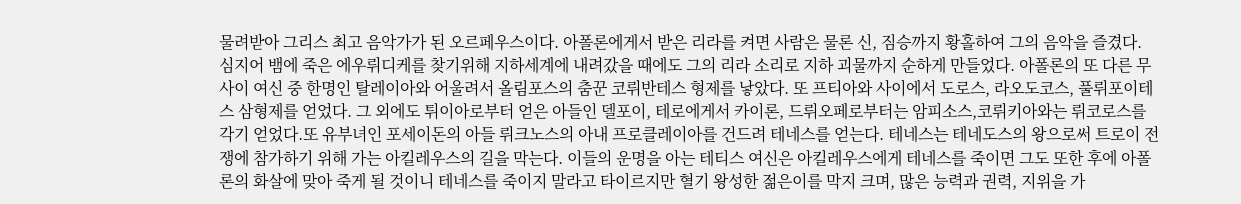물려받아 그리스 최고 음악가가 된 오르페우스이다. 아폴론에게서 받은 리라를 켜면 사람은 물론 신, 짐승까지 황홀하여 그의 음악을 즐겼다. 심지어 뱀에 죽은 에우뤼디케를 찾기위해 지하세계에 내려갔을 때에도 그의 리라 소리로 지하 괴물까지 순하게 만들었다. 아폴론의 또 다른 무사이 여신 중 한명인 탈레이아와 어울려서 올림포스의 춤꾼 코뤼반테스 형제를 낳았다. 또 프티아와 사이에서 도로스, 라오도코스, 풀뤼포이테스 삼형제를 얻었다. 그 외에도 튀이아로부터 얻은 아들인 델포이, 테로에게서 카이론, 드뤼오페로부터는 암피소스,코뤼키아와는 뤼코로스를 각기 얻었다.또 유부녀인 포세이돈의 아들 뤼크노스의 아내 프로클레이아를 건드려 테네스를 얻는다. 테네스는 테네도스의 왕으로써 트로이 전쟁에 참가하기 위해 가는 아킬레우스의 길을 막는다. 이들의 운명을 아는 테티스 여신은 아킬레우스에게 테네스를 죽이면 그도 또한 후에 아폴론의 화살에 맞아 죽게 될 것이니 테네스를 죽이지 말라고 타이르지만 혈기 왕성한 젊은이를 막지 크며, 많은 능력과 권력, 지위을 가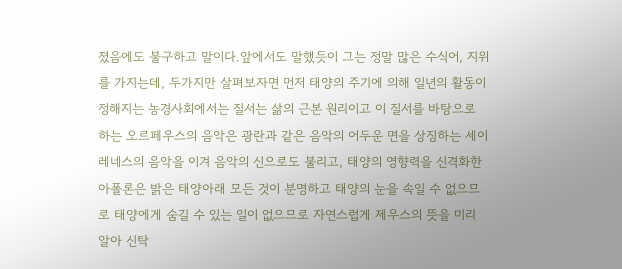졌음에도 불구하고 말이다.앞에서도 말했듯이 그는 정말 많은 수식어, 지위를 가지는데, 두가지만 살펴보자면 먼저 태양의 주기에 의해 일년의 활동이 정해지는 농경사회에서는 질서는 삶의 근본 원리이고 이 질서를 바탕으로 하는 오르페우스의 음악은 광란과 같은 음악의 어두운 면을 상징하는 세이레네스의 음악을 이겨 음악의 신으로도 불리고, 태양의 영향력을 신격화한 아폴론은 밝은 태양아래 모든 것이 분명하고 태양의 눈을 속일 수 없으므로 태양에게 숨길 수 있는 일이 없으므로 자연스럽게 제우스의 뜻을 미리 알아 신탁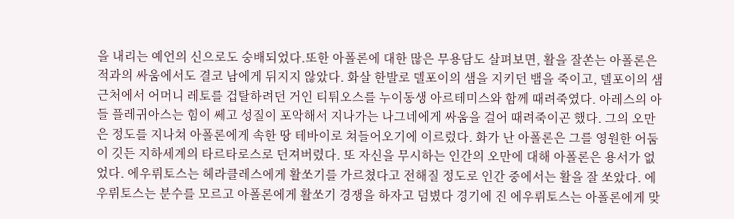을 내리는 예언의 신으로도 숭배되었다.또한 아폴론에 대한 많은 무용담도 살펴보면, 활을 잘쏜는 아폴론은 적과의 싸움에서도 결코 남에게 뒤지지 않았다. 화살 한발로 델포이의 샘을 지키던 뱀을 죽이고, 델포이의 샘근처에서 어머니 레토를 겁탈하려던 거인 티튀오스를 누이동생 아르테미스와 함께 때려죽였다. 아레스의 아들 플레귀아스는 힘이 쎄고 성질이 포악해서 지나가는 나그네에게 싸움을 걸어 때려죽이곤 했다. 그의 오만은 정도를 지나쳐 아폴론에게 속한 땅 테바이로 쳐들어오기에 이르렀다. 화가 난 아폴론은 그를 영원한 어둠이 깃든 지하세계의 타르타로스로 던져버렸다. 또 자신을 무시하는 인간의 오만에 대해 아폴론은 용서가 없었다. 에우뤼토스는 헤라클레스에게 활쏘기를 가르쳤다고 전해질 정도로 인간 중에서는 활을 잘 쏘았다. 에우뤼토스는 분수를 모르고 아폴론에게 활쏘기 경쟁을 하자고 덤볐다 경기에 진 에우뤼토스는 아폴론에게 맞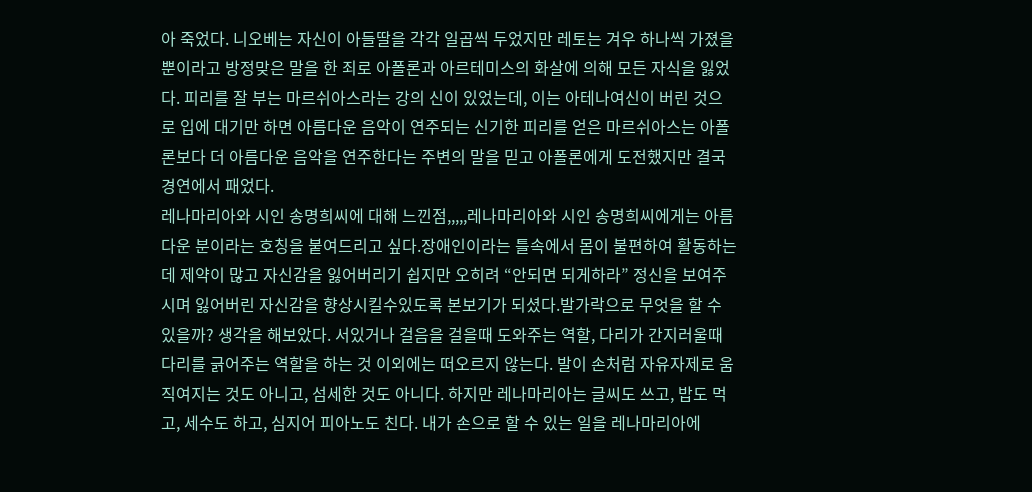아 죽었다. 니오베는 자신이 아들딸을 각각 일곱씩 두었지만 레토는 겨우 하나씩 가졌을 뿐이라고 방정맞은 말을 한 죄로 아폴론과 아르테미스의 화살에 의해 모든 자식을 잃었다. 피리를 잘 부는 마르쉬아스라는 강의 신이 있었는데, 이는 아테나여신이 버린 것으로 입에 대기만 하면 아름다운 음악이 연주되는 신기한 피리를 얻은 마르쉬아스는 아폴론보다 더 아름다운 음악을 연주한다는 주변의 말을 믿고 아폴론에게 도전했지만 결국 경연에서 패었다.
레나마리아와 시인 송명희씨에 대해 느낀점,,,,,레나마리아와 시인 송명희씨에게는 아름다운 분이라는 호칭을 붙여드리고 싶다.장애인이라는 틀속에서 몸이 불편하여 활동하는데 제약이 많고 자신감을 잃어버리기 쉽지만 오히려 “안되면 되게하라” 정신을 보여주시며 잃어버린 자신감을 향상시킬수있도록 본보기가 되셨다.발가락으로 무엇을 할 수 있을까? 생각을 해보았다. 서있거나 걸음을 걸을때 도와주는 역할, 다리가 간지러울때 다리를 긁어주는 역할을 하는 것 이외에는 떠오르지 않는다. 발이 손처럼 자유자제로 움직여지는 것도 아니고, 섬세한 것도 아니다. 하지만 레나마리아는 글씨도 쓰고, 밥도 먹고, 세수도 하고, 심지어 피아노도 친다. 내가 손으로 할 수 있는 일을 레나마리아에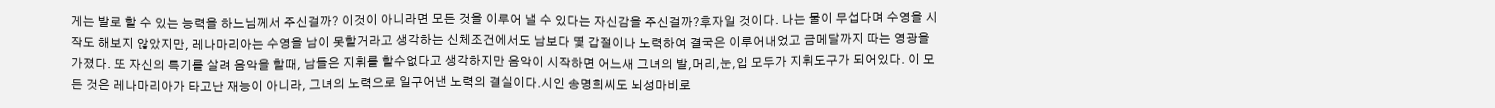게는 발로 할 수 있는 능력을 하느님께서 주신걸까? 이것이 아니라면 모든 것을 이루어 낼 수 있다는 자신감을 주신걸까?후자일 것이다. 나는 물이 무섭다며 수영을 시작도 해보지 않았지만, 레나마리아는 수영을 남이 못할거라고 생각하는 신체조건에서도 남보다 몇 갑절이나 노력하여 결국은 이루어내었고 금메달까지 따는 영광을 가졌다. 또 자신의 특기를 살려 음악을 할때, 남들은 지휘를 할수없다고 생각하지만 음악이 시작하면 어느새 그녀의 발,머리,눈,입 모두가 지휘도구가 되어있다. 이 모든 것은 레나마리아가 타고난 재능이 아니라, 그녀의 노력으로 일구어낸 노력의 결실이다.시인 송명희씨도 뇌성마비로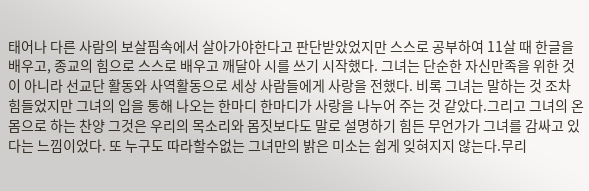태어나 다른 사람의 보살핌속에서 살아가야한다고 판단받았었지만 스스로 공부하여 11살 때 한글을 배우고, 종교의 힘으로 스스로 배우고 깨달아 시를 쓰기 시작했다. 그녀는 단순한 자신만족을 위한 것이 아니라 선교단 활동와 사역활동으로 세상 사람들에게 사랑을 전했다. 비록 그녀는 말하는 것 조차 힘들었지만 그녀의 입을 통해 나오는 한마디 한마디가 사랑을 나누어 주는 것 같았다.그리고 그녀의 온몸으로 하는 찬양 그것은 우리의 목소리와 몸짓보다도 말로 설명하기 힘든 무언가가 그녀를 감싸고 있다는 느낌이었다. 또 누구도 따라할수없는 그녀만의 밝은 미소는 쉽게 잊혀지지 않는다.무리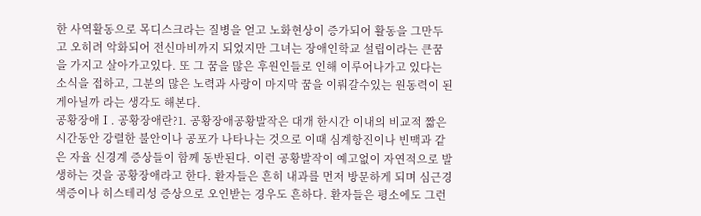한 사역활동으로 목디스크라는 질병을 얻고 노화현상이 증가되어 활동을 그만두고 오히려 악화되어 전신마비까지 되었지만 그녀는 장애인학교 설립이라는 큰꿈을 가지고 살아가고있다. 또 그 꿈을 많은 후원인들로 인해 이루어나가고 있다는 소식을 접하고, 그분의 많은 노력과 사랑이 마지막 꿈을 이뤄갈수있는 원동력이 된게아닐까 라는 생각도 해본다.
공황장애Ⅰ. 공황장애란?1. 공황장애공황발작은 대개 한시간 이내의 비교적 짧은 시간동안 강렬한 불안이나 공포가 나타나는 것으로 이때 심계항진이나 빈맥과 같은 자율 신경계 증상들이 함께 동반된다. 이런 공황발작이 예고없이 자연적으로 발생하는 것을 공황장애라고 한다. 환자들은 흔히 내과를 먼저 방문하게 되며 심근경색증이나 히스테리성 증상으로 오인받는 경우도 흔하다. 환자들은 평소에도 그런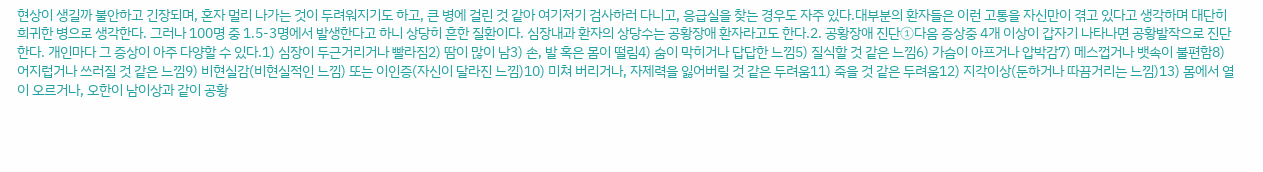현상이 생길까 불안하고 긴장되며, 혼자 멀리 나가는 것이 두려워지기도 하고, 큰 병에 걸린 것 같아 여기저기 검사하러 다니고, 응급실을 찾는 경우도 자주 있다.대부분의 환자들은 이런 고통을 자신만이 겪고 있다고 생각하며 대단히 희귀한 병으로 생각한다. 그러나 100명 중 1.5-3명에서 발생한다고 하니 상당히 흔한 질환이다. 심장내과 환자의 상당수는 공황장애 환자라고도 한다.2. 공황장애 진단①다음 증상중 4개 이상이 갑자기 나타나면 공황발작으로 진단한다. 개인마다 그 증상이 아주 다양할 수 있다.1) 심장이 두근거리거나 빨라짐2) 땀이 많이 남3) 손, 발 혹은 몸이 떨림4) 숨이 막히거나 답답한 느낌5) 질식할 것 같은 느낌6) 가슴이 아프거나 압박감7) 메스껍거나 뱃속이 불편함8) 어지럽거나 쓰러질 것 같은 느낌9) 비현실감(비현실적인 느낌) 또는 이인증(자신이 달라진 느낌)10) 미쳐 버리거나, 자제력을 잃어버릴 것 같은 두려움11) 죽을 것 같은 두려움12) 지각이상(둔하거나 따끔거리는 느낌)13) 몸에서 열이 오르거나, 오한이 남이상과 같이 공황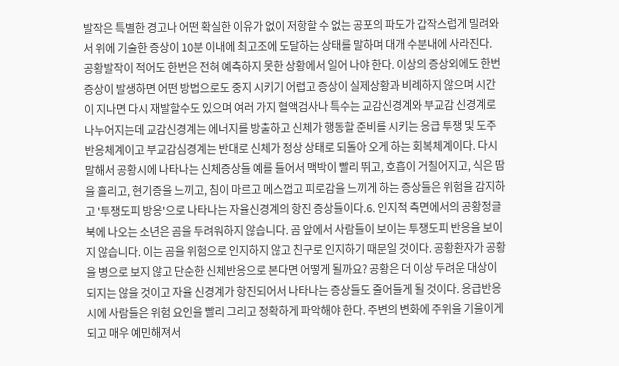발작은 특별한 경고나 어떤 확실한 이유가 없이 저항할 수 없는 공포의 파도가 갑작스럽게 밀려와서 위에 기술한 증상이 10분 이내에 최고조에 도달하는 상태를 말하며 대개 수분내에 사라진다. 공황발작이 적어도 한번은 전혀 예측하지 못한 상황에서 일어 나야 한다. 이상의 증상외에도 한번 증상이 발생하면 어떤 방법으로도 중지 시키기 어렵고 증상이 실제상황과 비례하지 않으며 시간이 지나면 다시 재발할수도 있으며 여러 가지 혈액검사나 특수는 교감신경계와 부교감 신경계로 나누어지는데 교감신경계는 에너지를 방출하고 신체가 행동할 준비를 시키는 응급 투쟁 및 도주 반응체계이고 부교감심경계는 반대로 신체가 정상 상태로 되돌아 오게 하는 회복체계이다. 다시 말해서 공황시에 나타나는 신체증상들 예를 들어서 맥박이 빨리 뛰고, 호흡이 거칠어지고, 식은 땀을 흘리고, 현기증을 느끼고, 침이 마르고 메스껍고 피로감을 느끼게 하는 증상들은 위험을 감지하고 '투쟁도피 방응'으로 나타나는 자율신경계의 항진 증상들이다.6. 인지적 측면에서의 공황정글북에 나오는 소년은 곰을 두려워하지 않습니다. 곰 앞에서 사람들이 보이는 투쟁도피 반응을 보이지 않습니다. 이는 곰을 위험으로 인지하지 않고 친구로 인지하기 때문일 것이다. 공황환자가 공황을 병으로 보지 않고 단순한 신체반응으로 본다면 어떻게 될까요? 공황은 더 이상 두려운 대상이 되지는 않을 것이고 자율 신경계가 항진되어서 나타나는 증상들도 줄어들게 될 것이다. 응급반응시에 사람들은 위험 요인을 빨리 그리고 정확하게 파악해야 한다. 주변의 변화에 주위을 기울이게 되고 매우 예민해져서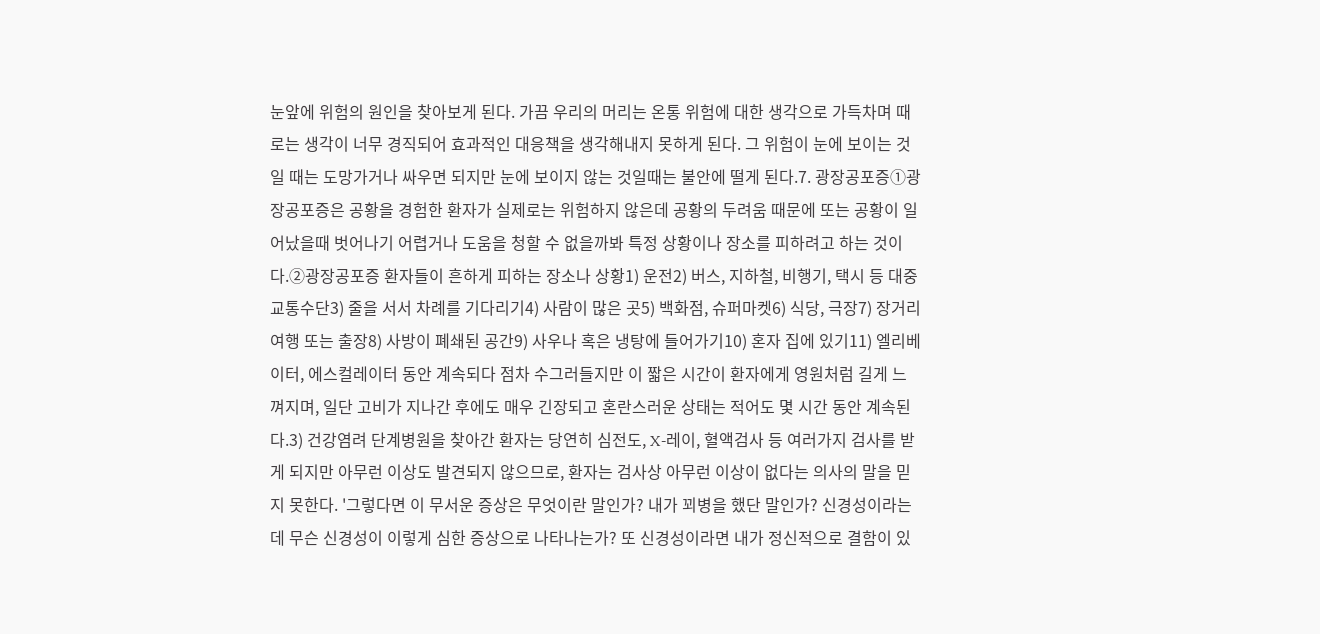눈앞에 위험의 원인을 찾아보게 된다. 가끔 우리의 머리는 온통 위험에 대한 생각으로 가득차며 때로는 생각이 너무 경직되어 효과적인 대응책을 생각해내지 못하게 된다. 그 위험이 눈에 보이는 것일 때는 도망가거나 싸우면 되지만 눈에 보이지 않는 것일때는 불안에 떨게 된다.7. 광장공포증①광장공포증은 공황을 경험한 환자가 실제로는 위험하지 않은데 공황의 두려움 때문에 또는 공황이 일어났을때 벗어나기 어렵거나 도움을 청할 수 없을까봐 특정 상황이나 장소를 피하려고 하는 것이다.②광장공포증 환자들이 흔하게 피하는 장소나 상황1) 운전2) 버스, 지하철, 비행기, 택시 등 대중교통수단3) 줄을 서서 차례를 기다리기4) 사람이 많은 곳5) 백화점, 슈퍼마켓6) 식당, 극장7) 장거리 여행 또는 출장8) 사방이 폐쇄된 공간9) 사우나 혹은 냉탕에 들어가기10) 혼자 집에 있기11) 엘리베이터, 에스컬레이터 동안 계속되다 점차 수그러들지만 이 짧은 시간이 환자에게 영원처럼 길게 느껴지며, 일단 고비가 지나간 후에도 매우 긴장되고 혼란스러운 상태는 적어도 몇 시간 동안 계속된다.3) 건강염려 단계병원을 찾아간 환자는 당연히 심전도, X-레이, 혈액검사 등 여러가지 검사를 받게 되지만 아무런 이상도 발견되지 않으므로, 환자는 검사상 아무런 이상이 없다는 의사의 말을 믿지 못한다. '그렇다면 이 무서운 증상은 무엇이란 말인가? 내가 꾀병을 했단 말인가? 신경성이라는데 무슨 신경성이 이렇게 심한 증상으로 나타나는가? 또 신경성이라면 내가 정신적으로 결함이 있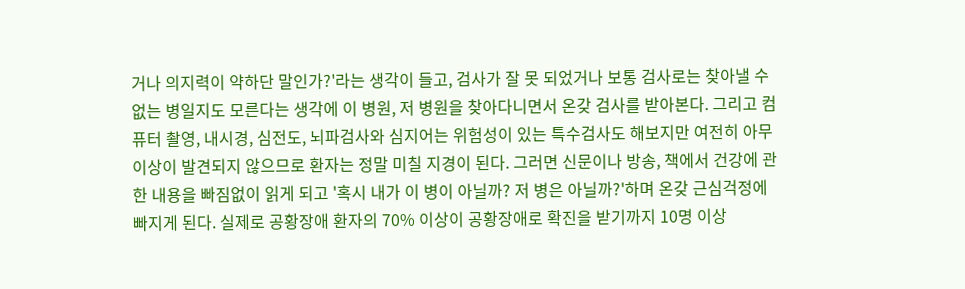거나 의지력이 약하단 말인가?'라는 생각이 들고, 검사가 잘 못 되었거나 보통 검사로는 찾아낼 수 없는 병일지도 모른다는 생각에 이 병원, 저 병원을 찾아다니면서 온갖 검사를 받아본다. 그리고 컴퓨터 촬영, 내시경, 심전도, 뇌파검사와 심지어는 위험성이 있는 특수검사도 해보지만 여전히 아무 이상이 발견되지 않으므로 환자는 정말 미칠 지경이 된다. 그러면 신문이나 방송, 책에서 건강에 관한 내용을 빠짐없이 읽게 되고 '혹시 내가 이 병이 아닐까? 저 병은 아닐까?'하며 온갖 근심걱정에 빠지게 된다. 실제로 공황장애 환자의 70% 이상이 공황장애로 확진을 받기까지 10명 이상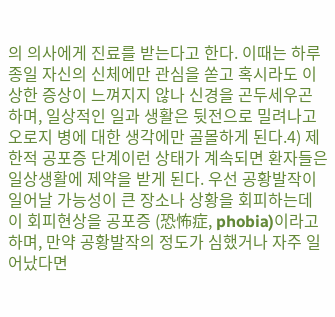의 의사에게 진료를 받는다고 한다. 이때는 하루종일 자신의 신체에만 관심을 쏟고 혹시라도 이상한 증상이 느껴지지 않나 신경을 곤두세우곤 하며, 일상적인 일과 생활은 뒷전으로 밀려나고 오로지 병에 대한 생각에만 골몰하게 된다.4) 제한적 공포증 단계이런 상태가 계속되면 환자들은 일상생활에 제약을 받게 된다. 우선 공황발작이 일어날 가능성이 큰 장소나 상황을 회피하는데 이 회피현상을 공포증 (恐怖症, phobia)이라고 하며, 만약 공황발작의 정도가 심했거나 자주 일어났다면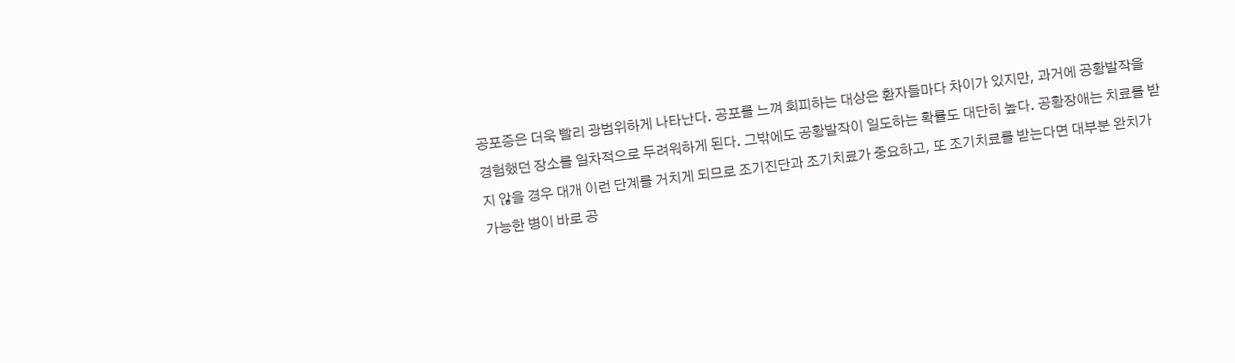공포증은 더욱 빨리 광범위하게 나타난다. 공포를 느껴 회피하는 대상은 환자들마다 차이가 있지만, 과거에 공황발작을 경험했던 장소를 일차적으로 두려워하게 된다. 그밖에도 공황발작이 일도하는 확률도 대단히 높다. 공황장애는 치료를 받지 않을 경우 대개 이런 단계를 거치게 되므로 조기진단과 조기치료가 중요하고, 또 조기치료를 받는다면 대부분 완치가 가능한 병이 바로 공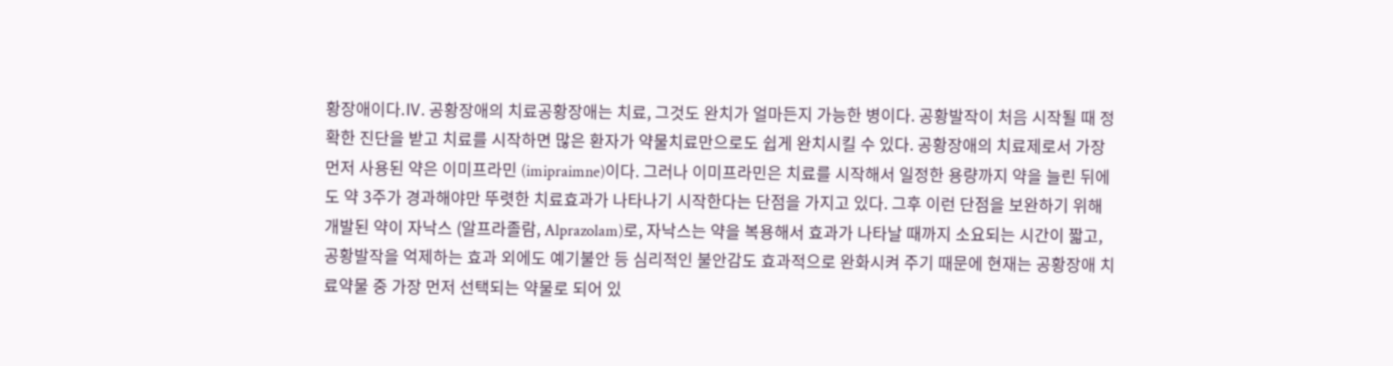황장애이다.Ⅳ. 공황장애의 치료공황장애는 치료, 그것도 완치가 얼마든지 가능한 병이다. 공황발작이 처음 시작될 때 정확한 진단을 받고 치료를 시작하면 많은 환자가 약물치료만으로도 쉽게 완치시킬 수 있다. 공황장애의 치료제로서 가장 먼저 사용된 약은 이미프라민 (imipraimne)이다. 그러나 이미프라민은 치료를 시작해서 일정한 용량까지 약을 늘린 뒤에도 약 3주가 경과해야만 뚜렷한 치료효과가 나타나기 시작한다는 단점을 가지고 있다. 그후 이런 단점을 보완하기 위해 개발된 약이 자낙스 (알프라졸람, Alprazolam)로, 자낙스는 약을 복용해서 효과가 나타날 때까지 소요되는 시간이 짧고, 공황발작을 억제하는 효과 외에도 예기불안 등 심리적인 불안감도 효과적으로 완화시켜 주기 때문에 현재는 공황장애 치료약물 중 가장 먼저 선택되는 약물로 되어 있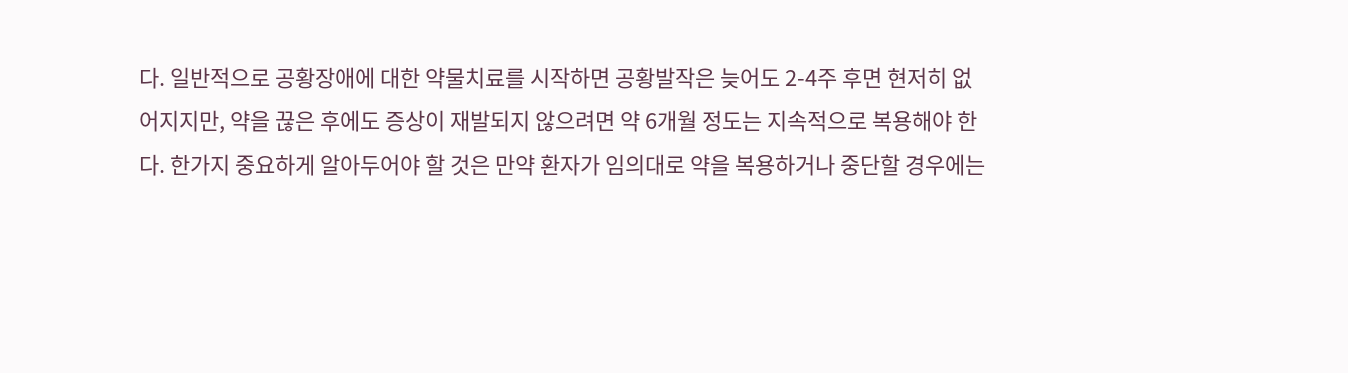다. 일반적으로 공황장애에 대한 약물치료를 시작하면 공황발작은 늦어도 2-4주 후면 현저히 없어지지만, 약을 끊은 후에도 증상이 재발되지 않으려면 약 6개월 정도는 지속적으로 복용해야 한다. 한가지 중요하게 알아두어야 할 것은 만약 환자가 임의대로 약을 복용하거나 중단할 경우에는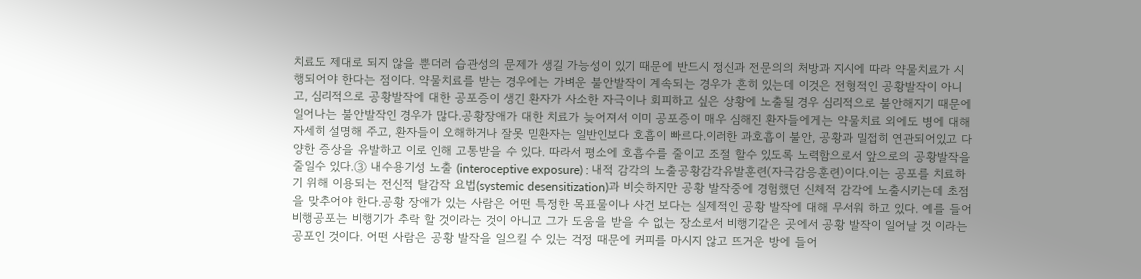치료도 제대로 되지 않을 뿐더러 습관성의 문제가 생길 가능성이 있기 때문에 반드시 정신과 전문의의 처방과 지시에 따라 약물치료가 시행되어야 한다는 점이다. 약물치료를 받는 경우에는 가벼운 불안발작이 계속되는 경우가 흔히 있는데 이것은 전형적인 공황발작이 아니고, 심리적으로 공황발작에 대한 공포증이 생긴 환자가 사소한 자극이나 회피하고 싶은 상황에 노출될 경우 심리적으로 불안해지기 때문에 일어나는 불안발작인 경우가 많다.공황장애가 대한 치료가 늦어져서 이미 공포증이 매우 심해진 환자들에게는 약물치료 외에도 병에 대해 자세히 설명해 주고, 환자들이 오해하거나 잘못 믿환자는 일반인보다 호흡이 빠르다.이러한 과호흡이 불안, 공황과 밀접히 연관되어있고 다양한 증상을 유발하고 이로 인해 고통받을 수 있다. 따라서 평소에 호흡수를 줄이고 조절 할수 있도록 노력함으로서 앞으로의 공황발작을 줄일수 있다.③ 내수용기성 노출 (interoceptive exposure) : 내적 감각의 노출공황감각유발훈련(자극감응훈련)이다.이는 공포를 치료하기 위해 이용되는 전신적 탈감작 요법(systemic desensitization)과 비슷하지만 공황 발작중에 경험했던 신체적 감각에 노출시키는데 초점을 맞추어야 한다.공황 장애가 있는 사람은 어떤 특정한 목표물이나 사건 보다는 실제적인 공황 발작에 대해 무서워 하고 있다. 예를 들어 비행공포는 비행기가 추락 할 것이라는 것이 아니고 그가 도움을 받을 수 없는 장소로서 비행기같은 곳에서 공황 발작이 일어날 것 이라는 공포인 것이다. 어떤 사람은 공황 발작을 일으킬 수 있는 걱정 때문에 커피를 마시지 않고 뜨거운 방에 들어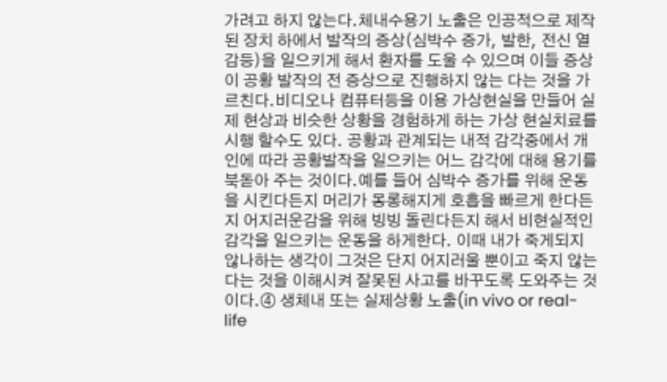가려고 하지 않는다.체내수용기 노출은 인공적으로 제작된 장치 하에서 발작의 증상(심박수 증가, 발한, 전신 열감등)을 일으키게 해서 환자를 도울 수 있으며 이들 증상이 공황 발작의 전 증상으로 진행하지 않는 다는 것을 가르친다.비디오나 컴퓨터등을 이용 가상현실을 만들어 실제 현상과 비슷한 상황을 경험하게 하는 가상 현실치료를 시행 할수도 있다. 공황과 관계되는 내적 감각중에서 개인에 따라 공황발작을 일으키는 어느 감각에 대해 용기를 북돋아 주는 것이다.예를 들어 심박수 증가를 위해 운동을 시킨다든지 머리가 몽롱해지게 호흡을 빠르게 한다든지 어지러운감을 위해 빙빙 돌린다든지 해서 비현실적인 감각을 일으키는 운동을 하게한다. 이때 내가 죽게되지 않나하는 생각이 그것은 단지 어지러울 뿐이고 죽지 않는다는 것을 이해시켜 잘못된 사고를 바꾸도록 도와주는 것이다.④ 생체내 또는 실제상황 노출(in vivo or real-life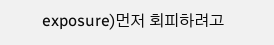exposure)먼저 회피하려고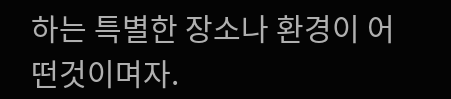하는 특별한 장소나 환경이 어떤것이며자.